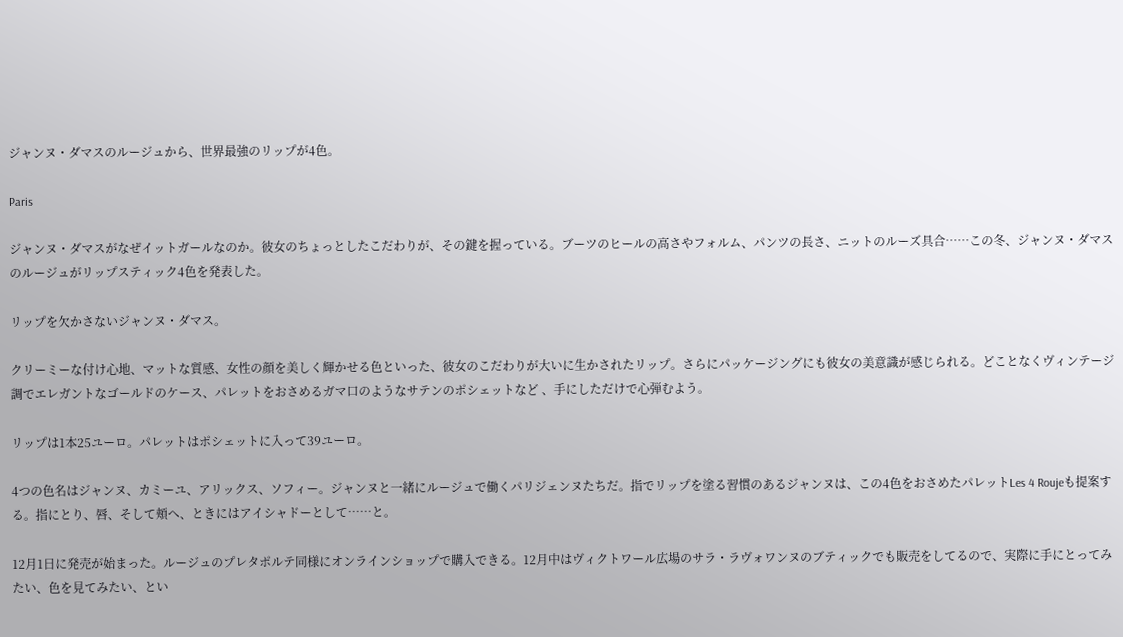ジャンヌ・ダマスのルージュから、世界最強のリップが4色。

Paris

ジャンヌ・ダマスがなぜイットガールなのか。彼女のちょっとしたこだわりが、その鍵を握っている。ブーツのヒールの高さやフォルム、パンツの長さ、ニットのルーズ具合……この冬、ジャンヌ・ダマスのルージュがリップスティック4色を発表した。

リップを欠かさないジャンヌ・ダマス。

クリーミーな付け心地、マットな質感、女性の顔を美しく輝かせる色といった、彼女のこだわりが大いに生かされたリップ。さらにパッケージングにも彼女の美意識が感じられる。どことなくヴィンテージ調でエレガントなゴールドのケース、パレットをおさめるガマ口のようなサテンのポシェットなど 、手にしただけで心弾むよう。

リップは1本25ユーロ。パレットはポシェットに入って39ユーロ。

4つの色名はジャンヌ、カミーユ、アリックス、ソフィー。ジャンヌと一緒にルージュで働くパリジェンヌたちだ。指でリップを塗る習慣のあるジャンヌは、この4色をおさめたパレットLes 4 Roujeも提案する。指にとり、唇、そして頬へ、ときにはアイシャドーとして……と。

12月1日に発売が始まった。ルージュのプレタポルテ同様にオンラインショップで購入できる。12月中はヴィクトワール広場のサラ・ラヴォワンヌのブティックでも販売をしてるので、実際に手にとってみたい、色を見てみたい、とい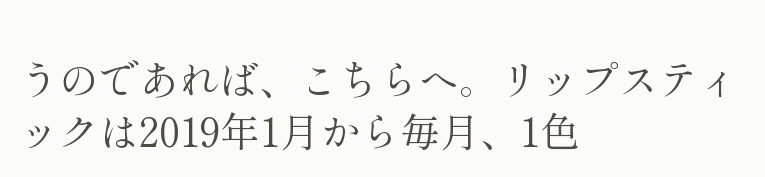うのであれば、こちらへ。リップスティックは2019年1月から毎月、1色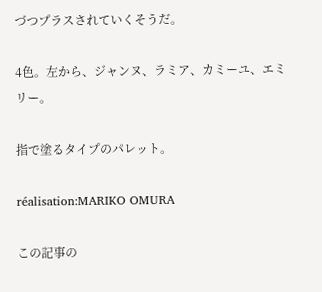づつプラスされていくそうだ。

4色。左から、ジャンヌ、ラミア、カミーユ、エミリー。

指で塗るタイプのパレット。

réalisation:MARIKO OMURA

この記事の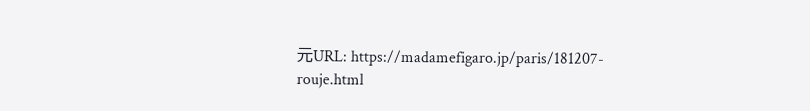元URL: https://madamefigaro.jp/paris/181207-rouje.html